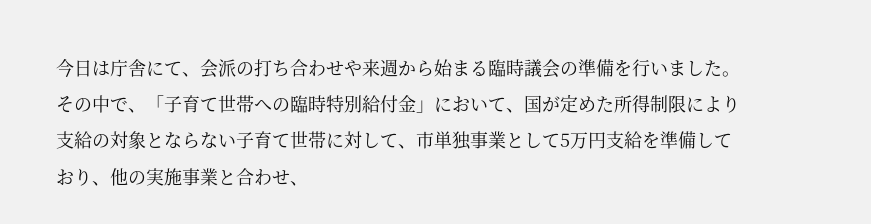今日は庁舎にて、会派の打ち合わせや来週から始まる臨時議会の準備を行いました。
その中で、「子育て世帯への臨時特別給付金」において、国が定めた所得制限により支給の対象とならない子育て世帯に対して、市単独事業として5万円支給を準備しており、他の実施事業と合わせ、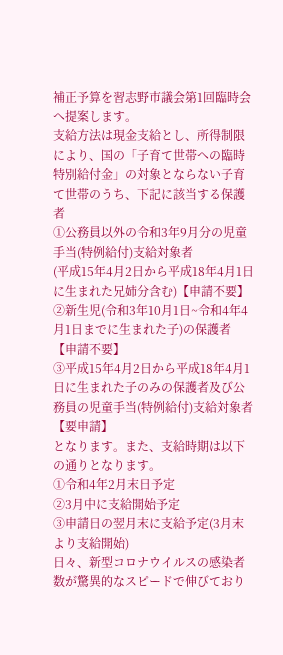補正予算を習志野市議会第1回臨時会へ提案します。
支給方法は現金支給とし、所得制限により、国の「子育て世帯への臨時特別給付金」の対象とならない子育て世帯のうち、下記に該当する保護者
①公務員以外の令和3年9月分の児童手当(特例給付)支給対象者
(平成15年4月2日から平成18年4月1日に生まれた兄姉分含む)【申請不要】
②新生児(令和3年10月1日~令和4年4月1日までに生まれた子)の保護者 【申請不要】
③平成15年4月2日から平成18年4月1日に生まれた子のみの保護者及び公務員の児童手当(特例給付)支給対象者 【要申請】
となります。また、支給時期は以下の通りとなります。
①令和4年2月末日予定
②3月中に支給開始予定
③申請日の翌月末に支給予定(3月末より支給開始)
日々、新型コロナウイルスの感染者数が驚異的なスピードで伸びており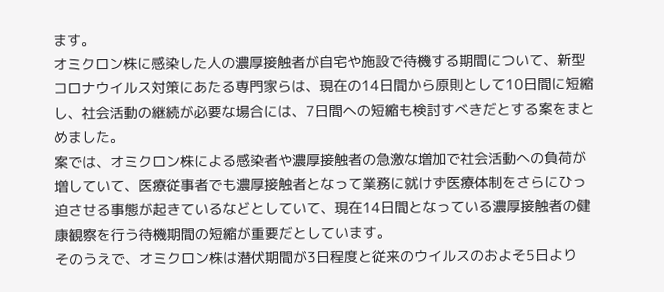ます。
オミクロン株に感染した人の濃厚接触者が自宅や施設で待機する期間について、新型コロナウイルス対策にあたる専門家らは、現在の14日間から原則として10日間に短縮し、社会活動の継続が必要な場合には、7日間への短縮も検討すべきだとする案をまとめました。
案では、オミクロン株による感染者や濃厚接触者の急激な増加で社会活動への負荷が増していて、医療従事者でも濃厚接触者となって業務に就けず医療体制をさらにひっ迫させる事態が起きているなどとしていて、現在14日間となっている濃厚接触者の健康観察を行う待機期間の短縮が重要だとしています。
そのうえで、オミクロン株は潜伏期間が3日程度と従来のウイルスのおよそ5日より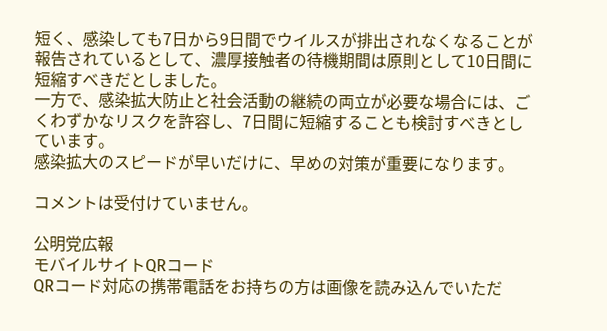短く、感染しても7日から9日間でウイルスが排出されなくなることが報告されているとして、濃厚接触者の待機期間は原則として10日間に短縮すべきだとしました。
一方で、感染拡大防止と社会活動の継続の両立が必要な場合には、ごくわずかなリスクを許容し、7日間に短縮することも検討すべきとしています。
感染拡大のスピードが早いだけに、早めの対策が重要になります。

コメントは受付けていません。

公明党広報
モバイルサイトQRコード
QRコード対応の携帯電話をお持ちの方は画像を読み込んでいただ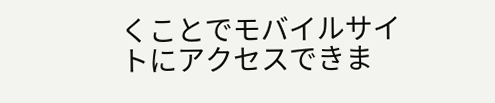くことでモバイルサイトにアクセスできま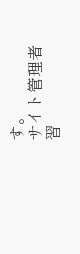す。
サイト管理者
習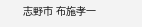志野市 布施孝一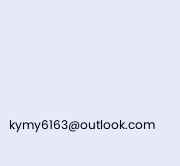kymy6163@outlook.com